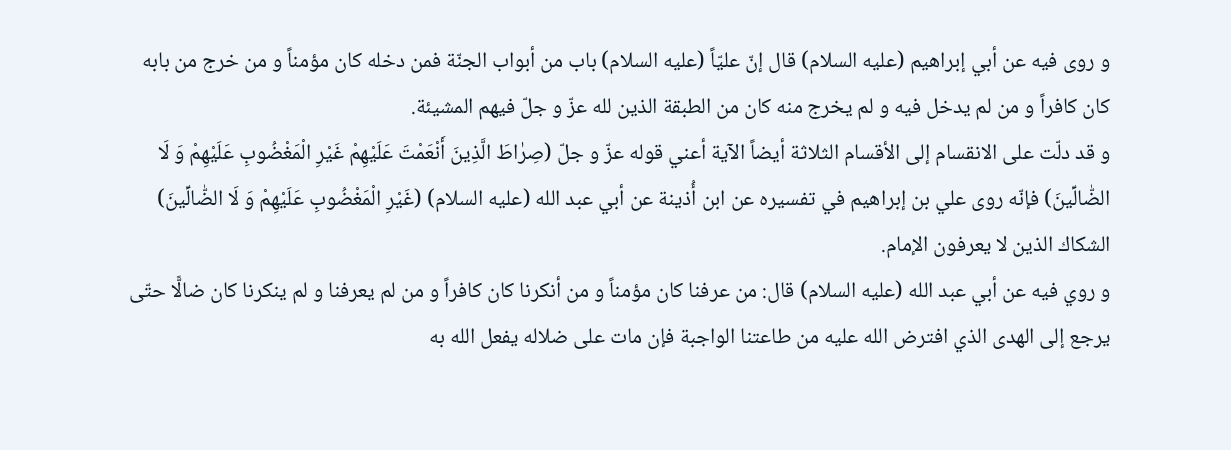و روى فيه عن أبي إبراهيم (عليه السلام) قال إنّ عليّاً (عليه السلام) باب من أبواب الجنّة فمن دخله كان مؤمناً و من خرج من بابه كان كافراً و من لم يدخل فيه و لم يخرج منه كان من الطبقة الذين لله عزّ و جلّ فيهم المشيئة.
و قد دلّت على الانقسام إلى الأقسام الثلاثة أيضاً الآية أعني قوله عزّ و جلّ (صِرٰاطَ الَّذِينَ أَنْعَمْتَ عَلَيْهِمْ غَيْرِ الْمَغْضُوبِ عَلَيْهِمْ وَ لَا الضّٰالِّينَ) فإنّه روى علي بن إبراهيم في تفسيره عن ابن أُذينة عن أبي عبد الله (عليه السلام) (غَيْرِ الْمَغْضُوبِ عَلَيْهِمْ وَ لَا الضّٰالِّينَ) الشكاك الذين لا يعرفون الإمام.
و روي فيه عن أبي عبد الله (عليه السلام) قال: من عرفنا كان مؤمناً و من أنكرنا كان كافراً و من لم يعرفنا و لم ينكرنا كان ضالًّا حتّى يرجع إلى الهدى الذي افترض الله عليه من طاعتنا الواجبة فإن مات على ضلاله يفعل الله به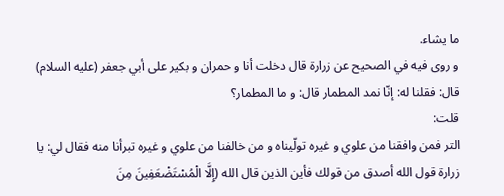ما يشاء.
و روى فيه في الصحيح عن زرارة قال دخلت أنا و حمران و بكير على أبي جعفر (عليه السلام) قال: فقلنا له: إنّا نمد المطمار قال: و ما المطمار؟
قلت:
التر فمن وافقنا من علوي و غيره تولّيناه و من خالفنا من علوي و غيره تبرأنا منه فقال لي: يا زرارة قول الله أصدق من قولك فأين الذين قال الله (إِلَّا الْمُسْتَضْعَفِينَ مِنَ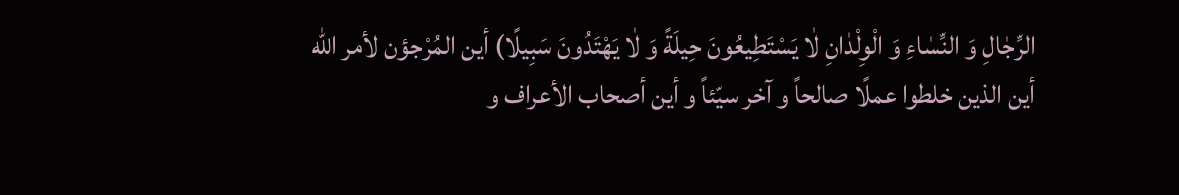الرِّجٰالِ وَ النِّسٰاءِ وَ الْوِلْدٰانِ لٰا يَسْتَطِيعُونَ حِيلَةً وَ لٰا يَهْتَدُونَ سَبِيلًا) أين المُرْجؤن لأمر الله أين الذين خلطوا عملًا صالحاً و آخر سيّئاً و أين أصحاب الأعراف و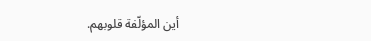أين المؤلّفة قلوبهم.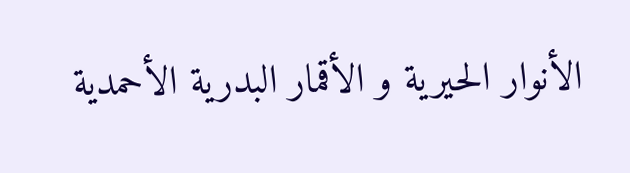الأنوار الحيرية و الأقمار البدرية الأحمدية